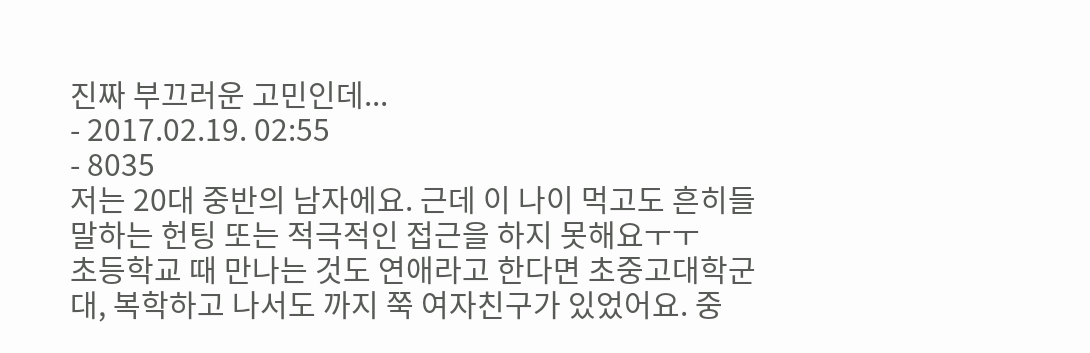진짜 부끄러운 고민인데...
- 2017.02.19. 02:55
- 8035
저는 20대 중반의 남자에요. 근데 이 나이 먹고도 흔히들 말하는 헌팅 또는 적극적인 접근을 하지 못해요ㅜㅜ
초등학교 때 만나는 것도 연애라고 한다면 초중고대학군대, 복학하고 나서도 까지 쭉 여자친구가 있었어요. 중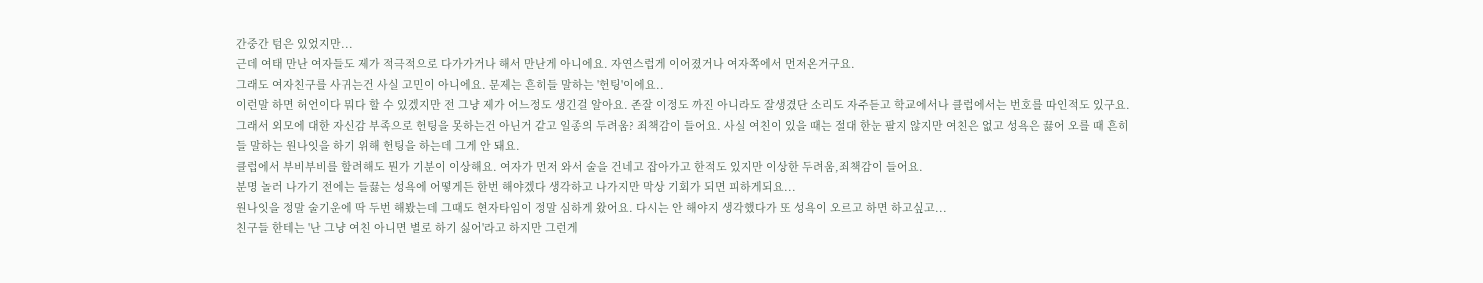간중간 텀은 있었지만...
근데 여태 만난 여자들도 제가 적극적으로 다가가거나 해서 만난게 아니에요. 자연스럽게 이어졌거나 여자쪽에서 먼저온거구요.
그래도 여자친구를 사귀는건 사실 고민이 아니에요. 문제는 흔히들 말하는 '헌팅'이에요..
이런말 하면 허언이다 뭐다 할 수 있겠지만 전 그냥 제가 어느정도 생긴걸 알아요. 존잘 이정도 까진 아니라도 잘생겼단 소리도 자주듣고 학교에서나 클럽에서는 번호를 따인적도 있구요.
그래서 외모에 대한 자신감 부족으로 헌팅을 못하는건 아닌거 같고 일종의 두려움? 죄책감이 들어요. 사실 여친이 있을 때는 절대 한눈 팔지 않지만 여친은 없고 성욕은 끓어 오를 때 흔히들 말하는 원나잇을 하기 위해 헌팅을 하는데 그게 안 돼요.
클럽에서 부비부비를 할려해도 뭔가 기분이 이상해요. 여자가 먼저 와서 술을 건네고 잡아가고 한적도 있지만 이상한 두려움,죄책감이 들어요.
분명 놀러 나가기 전에는 들끓는 성욕에 어떻게든 한번 해야겠다 생각하고 나가지만 막상 기회가 되면 피하게되요...
원나잇을 정말 술기운에 딱 두번 해봤는데 그때도 현자타임이 정말 심하게 왔어요. 다시는 안 해야지 생각했다가 또 성욕이 오르고 하면 하고싶고...
친구들 한테는 '난 그냥 여친 아니면 별로 하기 싫어'라고 하지만 그런게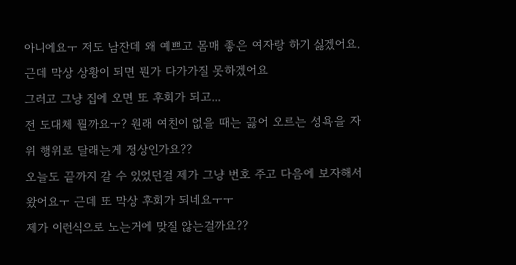아니에요ㅜ 저도 남잔데 왜 예쁘고 몸매 좋은 여자랑 하기 싫겠어요. 근데 막상 상황이 되면 뭔가 다가가질 못하겠어요
그러고 그냥 집에 오면 또 후회가 되고...
전 도대체 뭘까요ㅜ? 원래 여친이 없을 때는 끓어 오르는 성욕을 자위 행위로 달래는게 정상인가요??
오늘도 끝까지 갈 수 있었던걸 제가 그냥 번호 주고 다음에 보자해서 왔어요ㅜ 근데 또 막상 후회가 되네요ㅜㅜ
제가 이런식으로 노는거에 맞질 않는걸까요??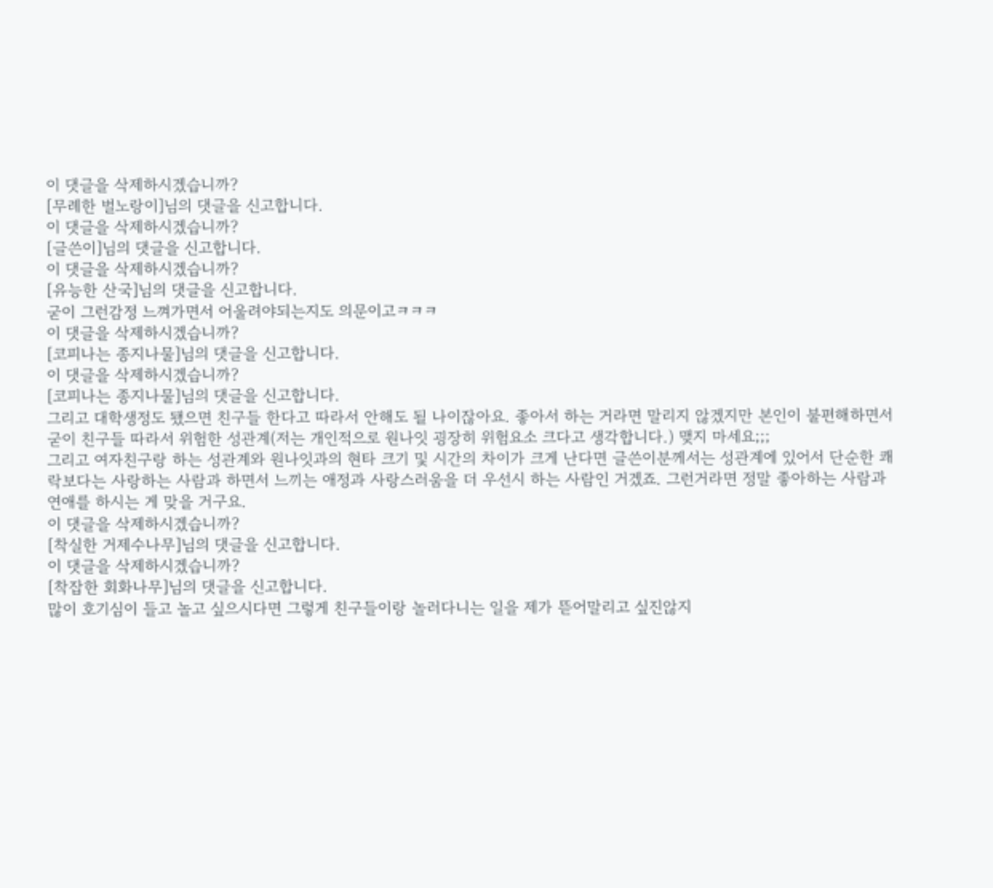이 댓글을 삭제하시겠습니까?
[무례한 벌노랑이]님의 댓글을 신고합니다.
이 댓글을 삭제하시겠습니까?
[글쓴이]님의 댓글을 신고합니다.
이 댓글을 삭제하시겠습니까?
[유능한 산국]님의 댓글을 신고합니다.
굳이 그런감정 느껴가면서 어울려야되는지도 의문이고ㅋㅋㅋ
이 댓글을 삭제하시겠습니까?
[코피나는 종지나물]님의 댓글을 신고합니다.
이 댓글을 삭제하시겠습니까?
[코피나는 종지나물]님의 댓글을 신고합니다.
그리고 대학생정도 됐으면 친구들 한다고 따라서 안해도 될 나이잖아요. 좋아서 하는 거라면 말리지 않겠지만 본인이 불편해하면서 굳이 친구들 따라서 위험한 성관계(저는 개인적으로 원나잇 굉장히 위험요소 크다고 생각합니다.) 맺지 마세요;;;
그리고 여자친구랑 하는 성관계와 원나잇과의 현타 크기 및 시간의 차이가 크게 난다면 글쓴이분께서는 성관계에 있어서 단순한 쾌락보다는 사랑하는 사람과 하면서 느끼는 애정과 사랑스러움을 더 우선시 하는 사람인 거겠죠. 그런거라면 정말 좋아하는 사람과 연애를 하시는 게 맞을 거구요.
이 댓글을 삭제하시겠습니까?
[착실한 거제수나무]님의 댓글을 신고합니다.
이 댓글을 삭제하시겠습니까?
[착잡한 회화나무]님의 댓글을 신고합니다.
많이 호기심이 들고 놀고 싶으시다면 그렇게 친구들이랑 놀러다니는 일을 제가 뜯어말리고 싶진않지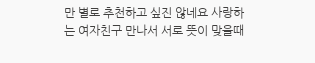만 별로 추천하고 싶진 않네요 사랑하는 여자친구 만나서 서로 뜻이 맞을때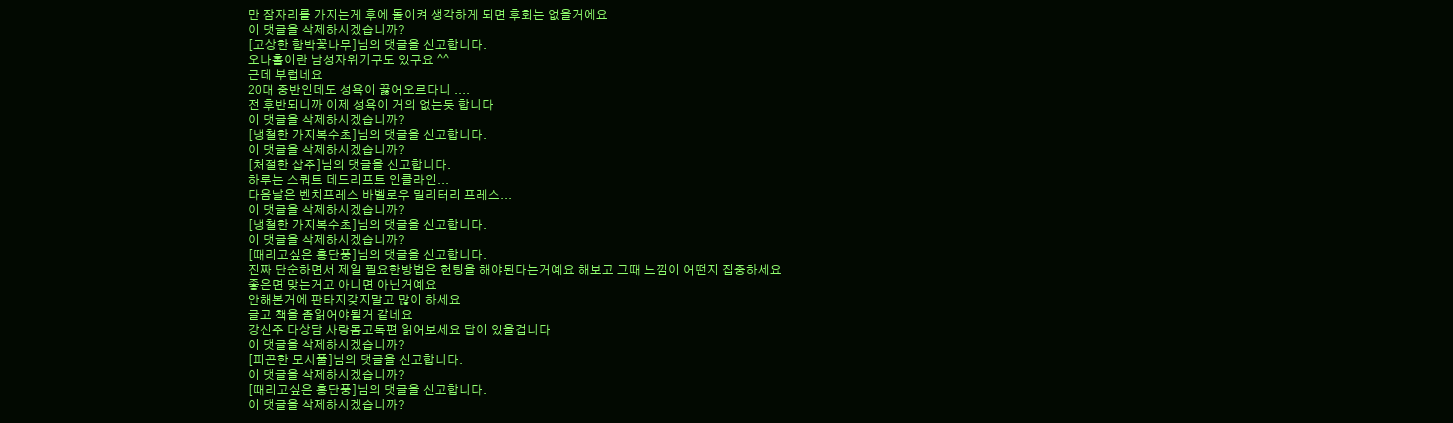만 잠자리를 가지는게 후에 돌이켜 생각하게 되면 후회는 없을거에요
이 댓글을 삭제하시겠습니까?
[고상한 함박꽃나무]님의 댓글을 신고합니다.
오나홀이란 남성자위기구도 있구요 ^^
근데 부럽네요
20대 중반인데도 성욕이 끓어오르다니 ....
전 후반되니까 이제 성욕이 거의 없는듯 합니다
이 댓글을 삭제하시겠습니까?
[냉철한 가지복수초]님의 댓글을 신고합니다.
이 댓글을 삭제하시겠습니까?
[처절한 삽주]님의 댓글을 신고합니다.
하루는 스쿼트 데드리프트 인클라인...
다음날은 벤치프레스 바벨로우 밀리터리 프레스...
이 댓글을 삭제하시겠습니까?
[냉철한 가지복수초]님의 댓글을 신고합니다.
이 댓글을 삭제하시겠습니까?
[때리고싶은 홍단풍]님의 댓글을 신고합니다.
진짜 단순하면서 제일 필요한방법은 헌팅을 해야된다는거예요 해보고 그때 느낌이 어떤지 집중하세요
좋은면 맞는거고 아니면 아닌거예요
안해본거에 판타지갖지말고 많이 하세요
글고 책을 좀읽어야될거 같네요
강신주 다상담 사랑몸고독편 읽어보세요 답이 있을겁니다
이 댓글을 삭제하시겠습니까?
[피곤한 모시풀]님의 댓글을 신고합니다.
이 댓글을 삭제하시겠습니까?
[때리고싶은 홍단풍]님의 댓글을 신고합니다.
이 댓글을 삭제하시겠습니까?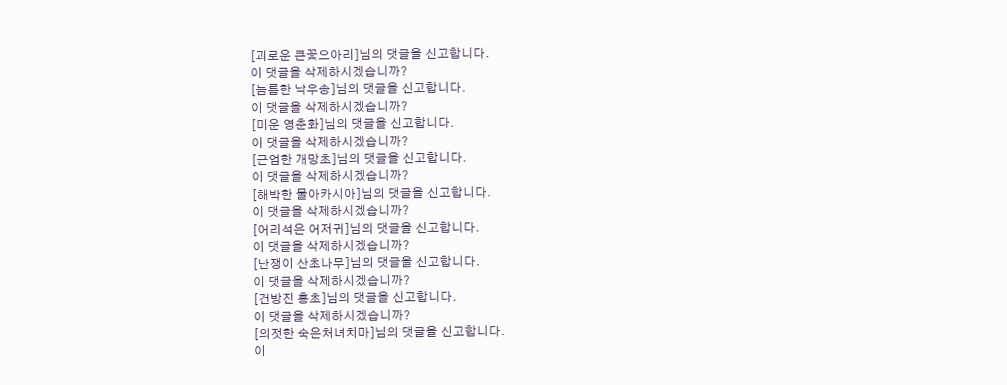[괴로운 큰꽃으아리]님의 댓글을 신고합니다.
이 댓글을 삭제하시겠습니까?
[늠름한 낙우송]님의 댓글을 신고합니다.
이 댓글을 삭제하시겠습니까?
[미운 영춘화]님의 댓글을 신고합니다.
이 댓글을 삭제하시겠습니까?
[근엄한 개망초]님의 댓글을 신고합니다.
이 댓글을 삭제하시겠습니까?
[해박한 물아카시아]님의 댓글을 신고합니다.
이 댓글을 삭제하시겠습니까?
[어리석은 어저귀]님의 댓글을 신고합니다.
이 댓글을 삭제하시겠습니까?
[난쟁이 산초나무]님의 댓글을 신고합니다.
이 댓글을 삭제하시겠습니까?
[건방진 홍초]님의 댓글을 신고합니다.
이 댓글을 삭제하시겠습니까?
[의젓한 숙은처녀치마]님의 댓글을 신고합니다.
이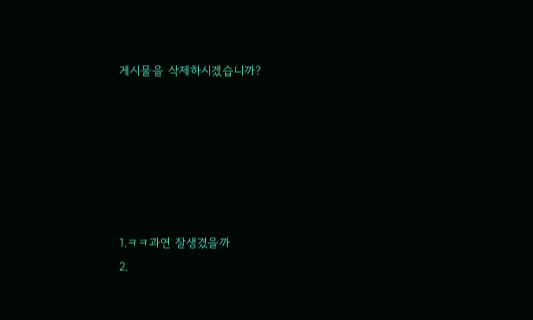게시물을 삭제하시겠습니까?






1.ㅋㅋ과연 잘생겼을까
2.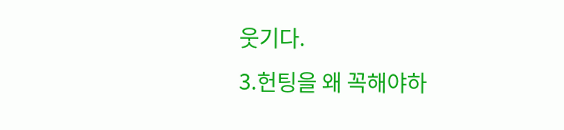웃기다.
3.헌팅을 왜 꼭해야하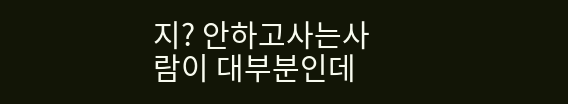지? 안하고사는사람이 대부분인데